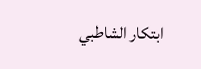ابتكار الشاطبي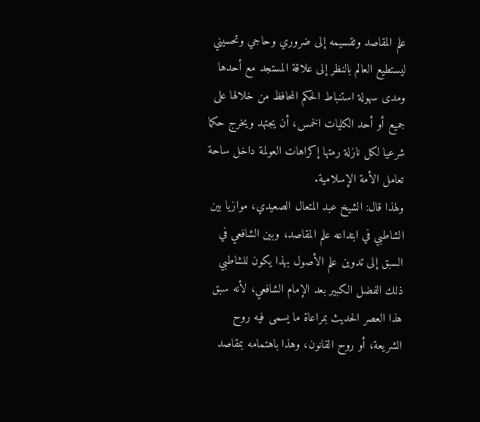علم المقاصد وتقسيمه إلى ضروري وحاجي وتحسيني ليستطيع العالم بالنظر إلى علاقة المستجد مع أحدها ومدى سهولة استنباط الحكم المحافظ من خلالها على جميع أو أحد الكليات الخمس، أن يجتهد ويخرج حكما شرعيا لكل نازلة رمتها إكراهات العولمة داخل ساحة تعامل الأمة الإسلامية.
ولهذا قال: الشيخ عبد المتعال الصعيدي، موازيا بين الشاطبي في ابتداعه علم المقاصد، وبين الشافعي في السبق إلى تدوين علم الأصول بهذا يكون للشاطبي ذلك الفضل الكبير بعد الإمام الشافعي، لأنه سبق هذا العصر الحديث بمراعاة ما يسمى فيه روح الشريعة، أو روح القانون، وهذا باهتمامه بمقاصد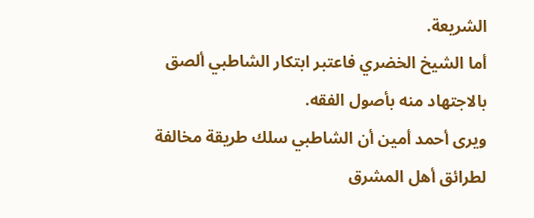الشريعة.
أما الشيخ الخضري فاعتبر ابتكار الشاطبي ألصق بالاجتهاد منه بأصول الفقه.
ويرى أحمد أمين أن الشاطبي سلك طريقة مخالفة لطرائق أهل المشرق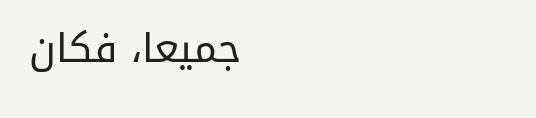جميعا، فكان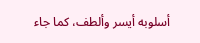أسلوبه أيسر وألطف، كما جاء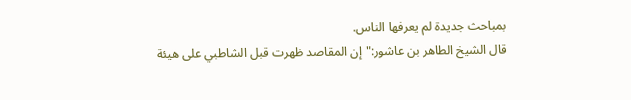بمباحث جديدة لم يعرفها الناس.
قال الشيخ الطاهر بن عاشور:"إن المقاصد ظهرت قبل الشاطبي على هيئة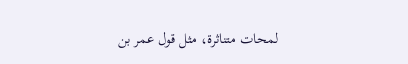لمحات متناثرة، مثل قول عمر بن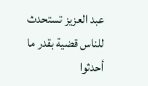عبد العزيز تستحدث للناس قضية بقدر ما أحدثوا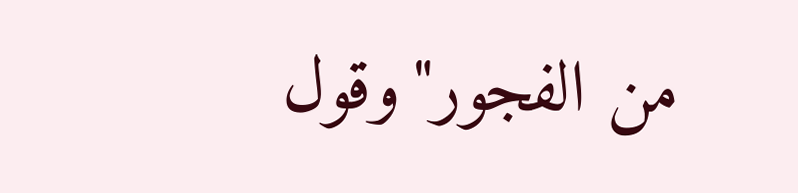من الفجور"وقول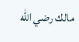مالك رضي الله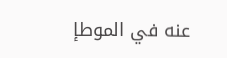عنه في الموطإ